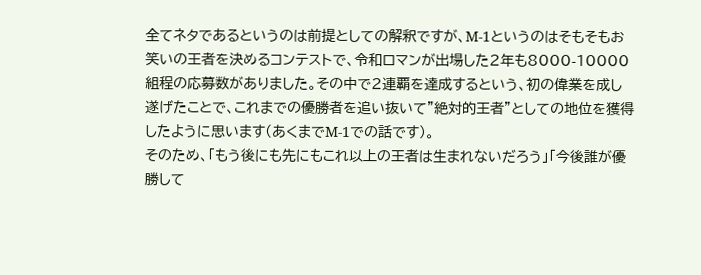全てネタであるというのは前提としての解釈ですが、M-1というのはそもそもお笑いの王者を決めるコンテストで、令和ロマンが出場した2年も8000-10000組程の応募数がありました。その中で2連覇を達成するという、初の偉業を成し遂げたことで、これまでの優勝者を追い抜いて”絶対的王者”としての地位を獲得したように思います(あくまでM-1での話です)。
そのため、「もう後にも先にもこれ以上の王者は生まれないだろう」「今後誰が優勝して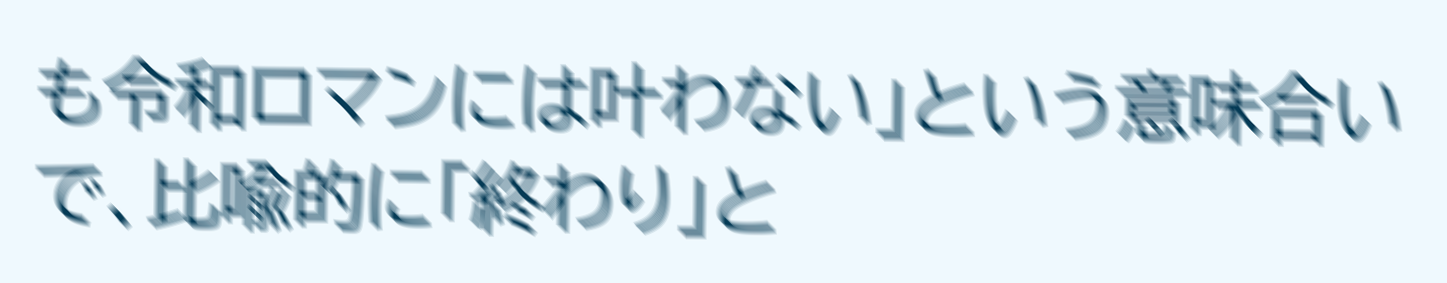も令和ロマンには叶わない」という意味合いで、比喩的に「終わり」と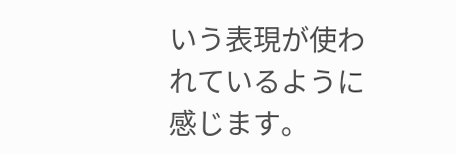いう表現が使われているように感じます。